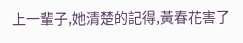上一輩子,她清楚的記得,黃春花害了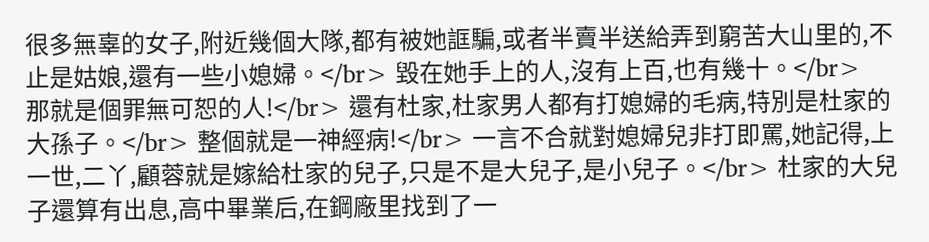很多無辜的女子,附近幾個大隊,都有被她誆騙,或者半賣半送給弄到窮苦大山里的,不止是姑娘,還有一些小媳婦。</br> 毀在她手上的人,沒有上百,也有幾十。</br> 那就是個罪無可恕的人!</br> 還有杜家,杜家男人都有打媳婦的毛病,特別是杜家的大孫子。</br> 整個就是一神經病!</br> 一言不合就對媳婦兒非打即罵,她記得,上一世,二丫,顧蓉就是嫁給杜家的兒子,只是不是大兒子,是小兒子。</br> 杜家的大兒子還算有出息,高中畢業后,在鋼廠里找到了一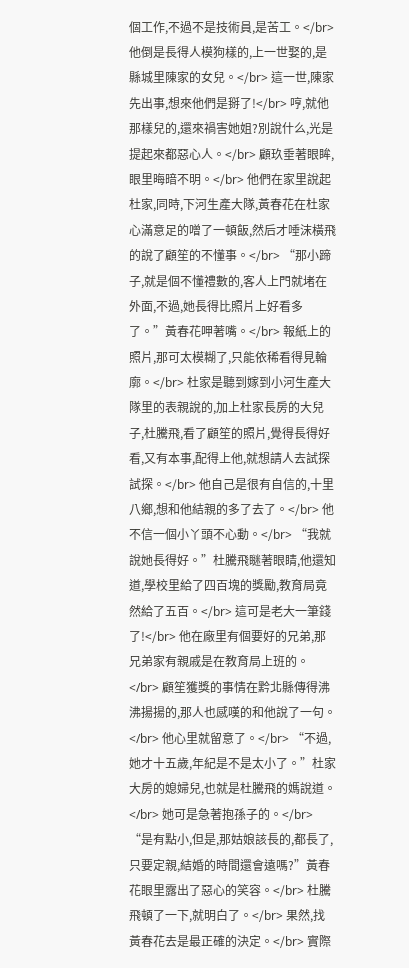個工作,不過不是技術員,是苦工。</br> 他倒是長得人模狗樣的,上一世娶的,是縣城里陳家的女兒。</br> 這一世,陳家先出事,想來他們是掰了!</br> 哼,就他那樣兒的,還來禍害她姐?別說什么,光是提起來都惡心人。</br> 顧玖垂著眼眸,眼里晦暗不明。</br> 他們在家里說起杜家,同時,下河生產大隊,黃春花在杜家心滿意足的噌了一頓飯,然后才唾沫橫飛的說了顧笙的不懂事。</br> “那小蹄子,就是個不懂禮數的,客人上門就堵在外面,不過,她長得比照片上好看多了。”黃春花呷著嘴。</br> 報紙上的照片,那可太模糊了,只能依稀看得見輪廓。</br> 杜家是聽到嫁到小河生產大隊里的表親說的,加上杜家長房的大兒子,杜騰飛,看了顧笙的照片,覺得長得好看,又有本事,配得上他,就想請人去試探試探。</br> 他自己是很有自信的,十里八鄉,想和他結親的多了去了。</br> 他不信一個小丫頭不心動。</br> “我就說她長得好。”杜騰飛瞇著眼睛,他還知道,學校里給了四百塊的獎勵,教育局竟然給了五百。</br> 這可是老大一筆錢了!</br> 他在廠里有個要好的兄弟,那兄弟家有親戚是在教育局上班的。</br> 顧笙獲獎的事情在黔北縣傳得沸沸揚揚的,那人也感嘆的和他說了一句。</br> 他心里就留意了。</br> “不過,她才十五歲,年紀是不是太小了。”杜家大房的媳婦兒,也就是杜騰飛的媽說道。</br> 她可是急著抱孫子的。</br> “是有點小,但是,那姑娘該長的,都長了,只要定親,結婚的時間還會遠嗎?”黃春花眼里露出了惡心的笑容。</br> 杜騰飛頓了一下,就明白了。</br> 果然,找黃春花去是最正確的決定。</br> 實際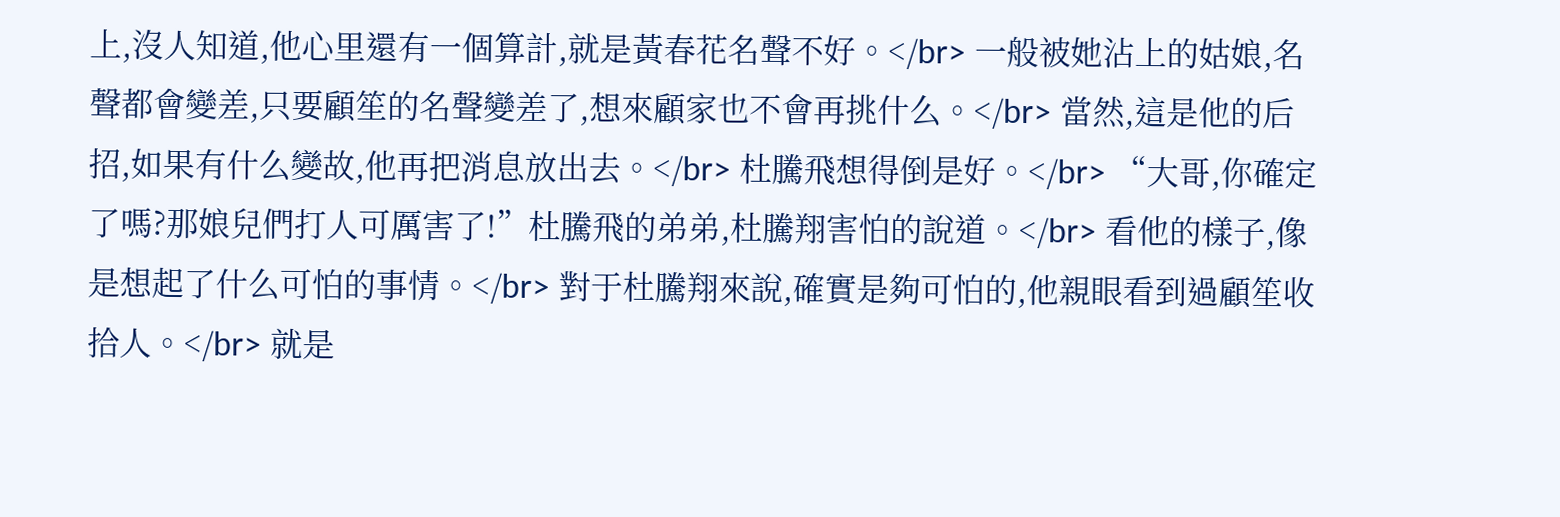上,沒人知道,他心里還有一個算計,就是黃春花名聲不好。</br> 一般被她沾上的姑娘,名聲都會變差,只要顧笙的名聲變差了,想來顧家也不會再挑什么。</br> 當然,這是他的后招,如果有什么變故,他再把消息放出去。</br> 杜騰飛想得倒是好。</br> “大哥,你確定了嗎?那娘兒們打人可厲害了!”杜騰飛的弟弟,杜騰翔害怕的說道。</br> 看他的樣子,像是想起了什么可怕的事情。</br> 對于杜騰翔來說,確實是夠可怕的,他親眼看到過顧笙收拾人。</br> 就是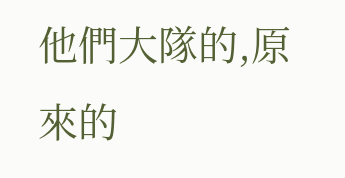他們大隊的,原來的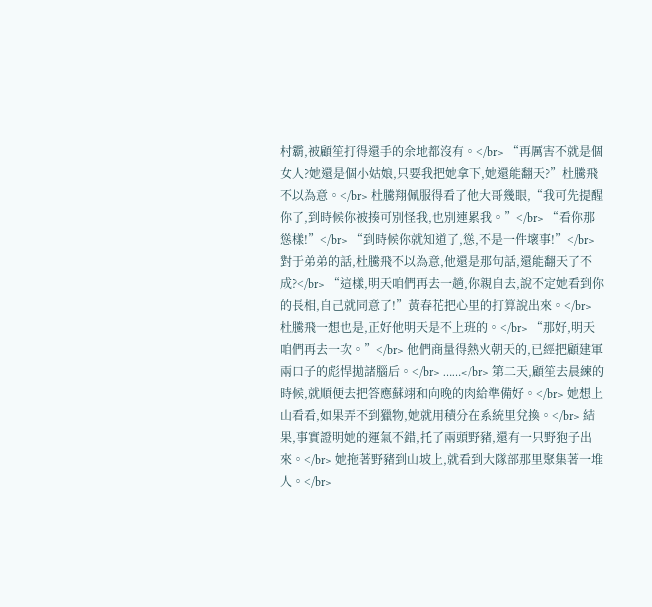村霸,被顧笙打得還手的余地都沒有。</br> “再厲害不就是個女人?她還是個小姑娘,只要我把她拿下,她還能翻天?”杜騰飛不以為意。</br> 杜騰翔佩服得看了他大哥幾眼,“我可先提醒你了,到時候你被揍可別怪我,也別連累我。”</br> “看你那慫樣!”</br> “到時候你就知道了,慫,不是一件壞事!”</br> 對于弟弟的話,杜騰飛不以為意,他還是那句話,還能翻天了不成?</br> “這樣,明天咱們再去一趟,你親自去,說不定她看到你的長相,自己就同意了!”黃春花把心里的打算說出來。</br> 杜騰飛一想也是,正好他明天是不上班的。</br> “那好,明天咱們再去一次。”</br> 他們商量得熱火朝天的,已經把顧建軍兩口子的彪悍拋諸腦后。</br> ……</br> 第二天,顧笙去晨練的時候,就順便去把答應蘇翊和向晚的肉給準備好。</br> 她想上山看看,如果弄不到獵物,她就用積分在系統里兌換。</br> 結果,事實證明她的運氣不錯,托了兩頭野豬,還有一只野狍子出來。</br> 她拖著野豬到山坡上,就看到大隊部那里聚集著一堆人。</br>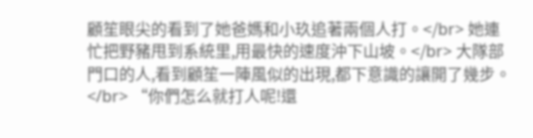顧笙眼尖的看到了她爸媽和小玖追著兩個人打。</br> 她連忙把野豬甩到系統里,用最快的速度沖下山坡。</br> 大隊部門口的人,看到顧笙一陣風似的出現,都下意識的讓開了幾步。</br> “你們怎么就打人呢!還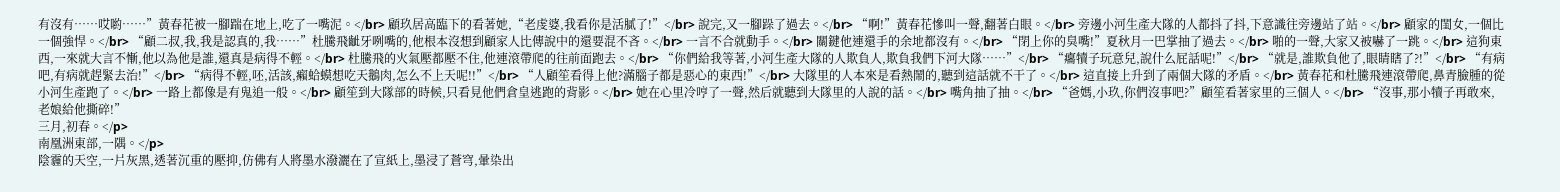有沒有……哎喲……”黃春花被一腳踹在地上,吃了一嘴泥。</br> 顧玖居高臨下的看著她,“老虔婆,我看你是活膩了!”</br> 說完,又一腳跺了過去。</br> “啊!”黃春花慘叫一聲,翻著白眼。</br> 旁邊小河生產大隊的人都抖了抖,下意識往旁邊站了站。</br> 顧家的閨女,一個比一個強悍。</br> “顧二叔,我,我是認真的,我……”杜騰飛齜牙咧嘴的,他根本沒想到顧家人比傳說中的還要混不吝。</br> 一言不合就動手。</br> 關鍵他連還手的余地都沒有。</br> “閉上你的臭嘴!”夏秋月一巴掌抽了過去。</br> 啪的一聲,大家又被嚇了一跳。</br> 這狗東西,一來就大言不慚,他以為他是誰,還真是病得不輕。</br> 杜騰飛的火氣壓都壓不住,他連滾帶爬的往前面跑去。</br> “你們給我等著,小河生產大隊的人欺負人,欺負我們下河大隊……”</br> “癟犢子玩意兒,說什么屁話呢!”</br> “就是,誰欺負他了,眼睛瞎了?!”</br> “有病吧,有病就趕緊去治!”</br> “病得不輕,呸,活該,癩蛤蟆想吃天鵝肉,怎么不上天呢!!”</br> “人顧笙看得上他?滿腦子都是惡心的東西!”</br> 大隊里的人本來是看熱鬧的,聽到這話就不干了。</br> 這直接上升到了兩個大隊的矛盾。</br> 黃春花和杜騰飛連滾帶爬,鼻青臉腫的從小河生產跑了。</br> 一路上都像是有鬼追一般。</br> 顧笙到大隊部的時候,只看見他們倉皇逃跑的背影。</br> 她在心里冷哼了一聲,然后就聽到大隊里的人說的話。</br> 嘴角抽了抽。</br> “爸媽,小玖,你們沒事吧?”顧笙看著家里的三個人。</br> “沒事,那小犢子再敢來,老娘給他撕碎!”
三月,初春。</p>
南凰洲東部,一隅。</p>
陰霾的天空,一片灰黑,透著沉重的壓抑,仿佛有人將墨水潑灑在了宣紙上,墨浸了蒼穹,暈染出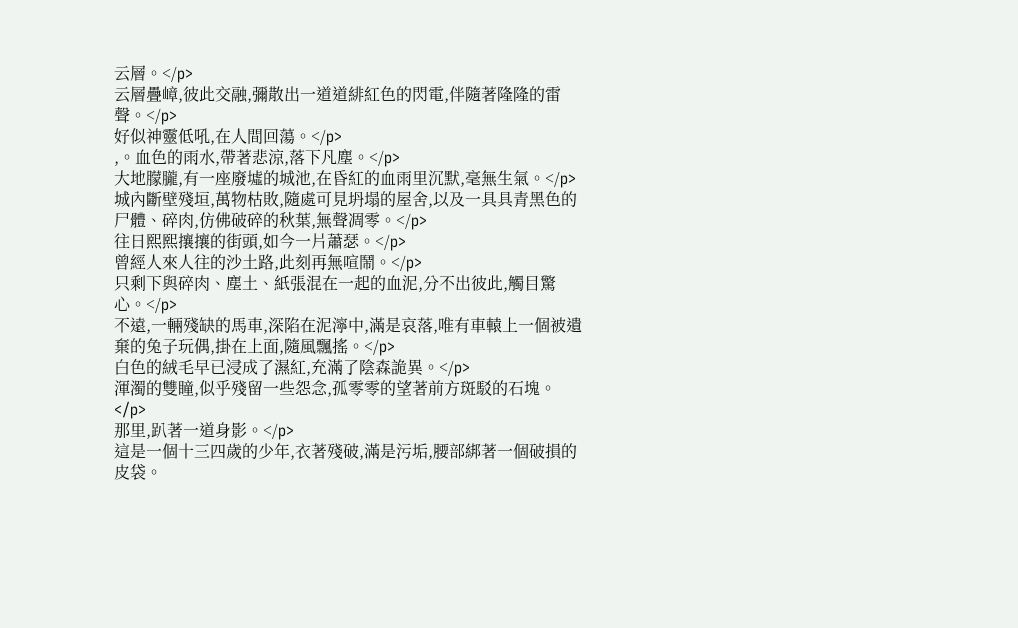云層。</p>
云層疊嶂,彼此交融,彌散出一道道緋紅色的閃電,伴隨著隆隆的雷聲。</p>
好似神靈低吼,在人間回蕩。</p>
,。血色的雨水,帶著悲涼,落下凡塵。</p>
大地朦朧,有一座廢墟的城池,在昏紅的血雨里沉默,毫無生氣。</p>
城內斷壁殘垣,萬物枯敗,隨處可見坍塌的屋舍,以及一具具青黑色的尸體、碎肉,仿佛破碎的秋葉,無聲凋零。</p>
往日熙熙攘攘的街頭,如今一片蕭瑟。</p>
曾經人來人往的沙土路,此刻再無喧鬧。</p>
只剩下與碎肉、塵土、紙張混在一起的血泥,分不出彼此,觸目驚心。</p>
不遠,一輛殘缺的馬車,深陷在泥濘中,滿是哀落,唯有車轅上一個被遺棄的兔子玩偶,掛在上面,隨風飄搖。</p>
白色的絨毛早已浸成了濕紅,充滿了陰森詭異。</p>
渾濁的雙瞳,似乎殘留一些怨念,孤零零的望著前方斑駁的石塊。</p>
那里,趴著一道身影。</p>
這是一個十三四歲的少年,衣著殘破,滿是污垢,腰部綁著一個破損的皮袋。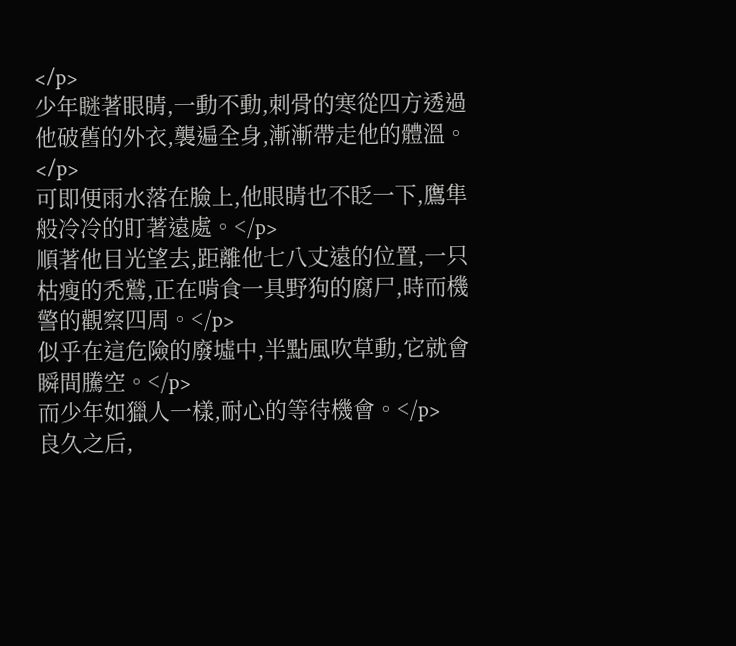</p>
少年瞇著眼睛,一動不動,刺骨的寒從四方透過他破舊的外衣,襲遍全身,漸漸帶走他的體溫。</p>
可即便雨水落在臉上,他眼睛也不眨一下,鷹隼般冷冷的盯著遠處。</p>
順著他目光望去,距離他七八丈遠的位置,一只枯瘦的禿鷲,正在啃食一具野狗的腐尸,時而機警的觀察四周。</p>
似乎在這危險的廢墟中,半點風吹草動,它就會瞬間騰空。</p>
而少年如獵人一樣,耐心的等待機會。</p>
良久之后,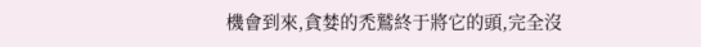機會到來,貪婪的禿鷲終于將它的頭,完全沒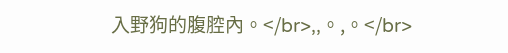入野狗的腹腔內。</br>,,。,。</br>